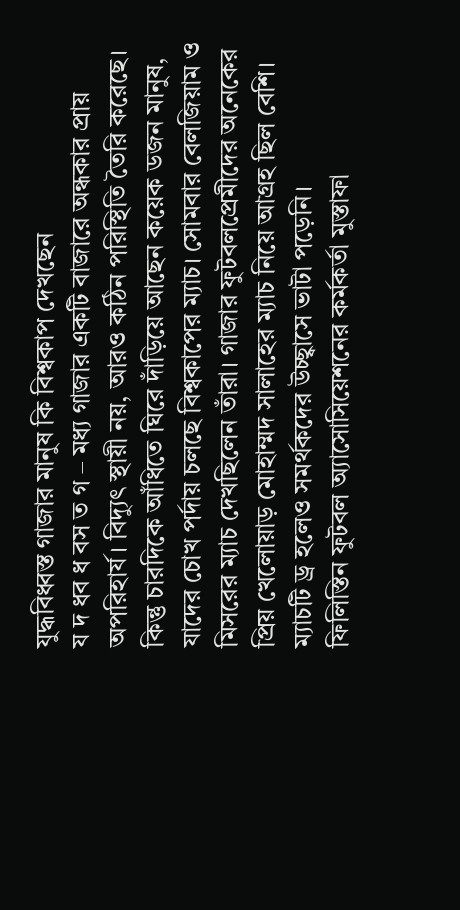যুদ্ধবিধ্বস্ত গাজার মানুষ কি বিশ্বকাপ দেখছেন
য দ ধব ধ বস ত গ – মধ্য গাজার একটি বাজারে অন্ধকার প্রায় অপরিহার্য। বিদ্যুৎ স্থায়ী নয়, আরও কঠিন পরিস্থিতি তৈরি করেছে। কিন্তু চারদিকে আঁধিতে ঘিরে দাঁড়িয়ে আছেন কয়েক ডজন মানুষ, যাদের চোখ পর্দায় চলছে বিশ্বকাপের ম্যাচ। সোমবার বেলজিয়াম ও মিসরের ম্যাচ দেখছিলেন তাঁরা। গাজার ফুটবলপ্রেমীদের অনেকের প্রিয় খেলোয়াড় মোহাম্মদ সালাহের ম্যাচ নিয়ে আগ্রহ ছিল বেশি। ম্যাচটি ড্র হলেও সমর্থকদের উচ্ছ্বাসে ভাটা পড়েনি।
ফিলিস্তিন ফুটবল অ্যাসোসিয়েশনের কর্মকর্তা মুস্তাফা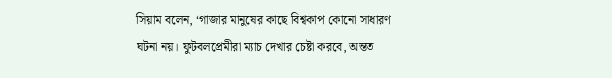সিয়াম বলেন, ‘গাজার মানুষের কাছে বিশ্বকাপ কোনো সাধারণ ঘটনা নয়। ফুটবলপ্রেমীরা ম্যাচ দেখার চেষ্টা করবে, অন্তত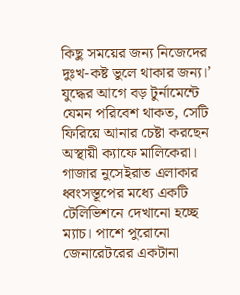কিছু সময়ের জন্য নিজেদের দুঃখ-কষ্ট ভুলে থাকার জন্য।’
যুদ্ধের আগে বড় টুর্নামেন্টে যেমন পরিবেশ থাকত, সেটি ফিরিয়ে আনার চেষ্টা করছেন অস্থায়ী ক্যাফে মালিকেরা। গাজার নুসেইরাত এলাকার ধ্বংসস্তূপের মধ্যে একটি টেলিভিশনে দেখানো হচ্ছে ম্যাচ। পাশে পুরোনো জেনারেটরের একটানা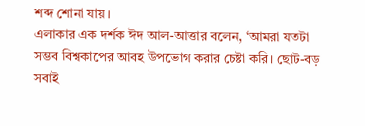শব্দ শোনা যায়।
এলাকার এক দর্শক ঈদ আল-আত্তার বলেন, ‘আমরা যতটা সম্ভব বিশ্বকাপের আবহ উপভোগ করার চেষ্টা করি। ছোট-বড় সবাই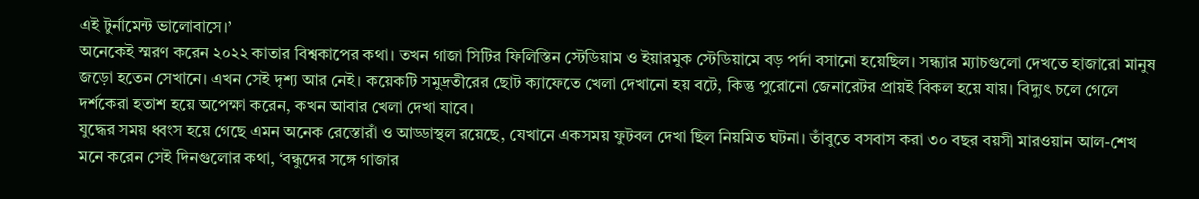এই টুর্নামেন্ট ভালোবাসে।’
অনেকেই স্মরণ করেন ২০২২ কাতার বিশ্বকাপের কথা। তখন গাজা সিটির ফিলিস্তিন স্টেডিয়াম ও ইয়ারমুক স্টেডিয়ামে বড় পর্দা বসানো হয়েছিল। সন্ধ্যার ম্যাচগুলো দেখতে হাজারো মানুষ জড়ো হতেন সেখানে। এখন সেই দৃশ্য আর নেই। কয়েকটি সমুদ্রতীরের ছোট ক্যাফেতে খেলা দেখানো হয় বটে, কিন্তু পুরোনো জেনারেটর প্রায়ই বিকল হয়ে যায়। বিদ্যুৎ চলে গেলে দর্শকেরা হতাশ হয়ে অপেক্ষা করেন, কখন আবার খেলা দেখা যাবে।
যুদ্ধের সময় ধ্বংস হয়ে গেছে এমন অনেক রেস্তোরাঁ ও আড্ডাস্থল রয়েছে, যেখানে একসময় ফুটবল দেখা ছিল নিয়মিত ঘটনা। তাঁবুতে বসবাস করা ৩০ বছর বয়সী মারওয়ান আল-শেখ মনে করেন সেই দিনগুলোর কথা, ‘বন্ধুদের সঙ্গে গাজার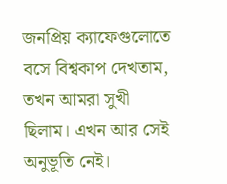জনপ্রিয় ক্যাফেগুলোতে বসে বিশ্বকাপ দেখতাম, তখন আমরা সুখী ছিলাম। এখন আর সেই অনুভূতি নেই।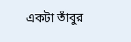একটা তাঁবুর